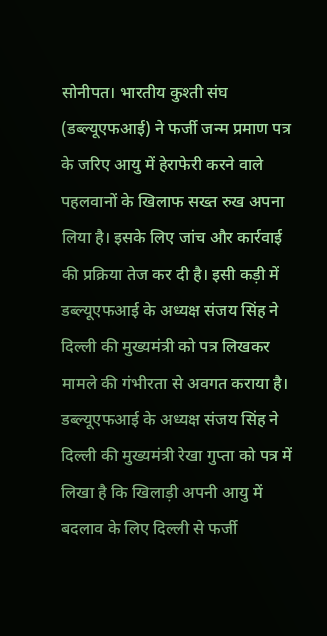सोनीपत। भारतीय कुश्ती संघ (डब्ल्यूएफआई) ने फर्जी जन्म प्रमाण पत्र के जरिए आयु में हेराफेरी करने वाले पहलवानों के खिलाफ सख्त रुख अपना लिया है। इसके लिए जांच और कार्रवाई की प्रक्रिया तेज कर दी है। इसी कड़ी में डब्ल्यूएफआई के अध्यक्ष संजय सिंह ने दिल्ली की मुख्यमंत्री को पत्र लिखकर मामले की गंभीरता से अवगत कराया है।
डब्ल्यूएफआई के अध्यक्ष संजय सिंह ने दिल्ली की मुख्यमंत्री रेखा गुप्ता को पत्र में लिखा है कि खिलाड़ी अपनी आयु में बदलाव के लिए दिल्ली से फर्जी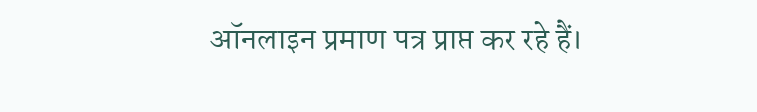ऑनलाइन प्रमाण पत्र प्राप्त कर रहे हैं।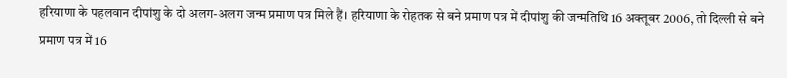हरियाणा के पहलवान दीपांशु के दो अलग-अलग जन्म प्रमाण पत्र मिले हैं। हरियाणा के रोहतक से बने प्रमाण पत्र में दीपांशु की जन्मतिथि 16 अक्तूबर 2006, तो दिल्ली से बने प्रमाण पत्र में 16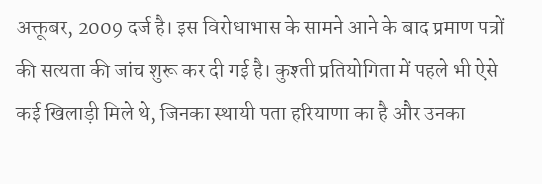अक्तूबर, 2009 दर्ज है। इस विरोधाभास के सामने आने के बाद प्रमाण पत्रों की सत्यता की जांच शुरू कर दी गई है। कुश्ती प्रतियोगिता में पहले भी ऐसे कई खिलाड़ी मिले थे, जिनका स्थायी पता हरियाणा का है और उनका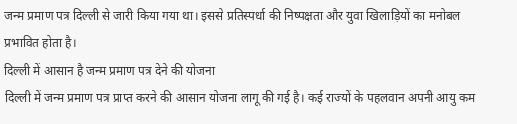जन्म प्रमाण पत्र दिल्ली से जारी किया गया था। इससे प्रतिस्पर्धा की निष्पक्षता और युवा खिलाड़ियों का मनोबल प्रभावित होता है।
दिल्ली में आसान है जन्म प्रमाण पत्र देने की योजना
दिल्ली में जन्म प्रमाण पत्र प्राप्त करने की आसान योजना लागू की गई है। कई राज्यों के पहलवान अपनी आयु कम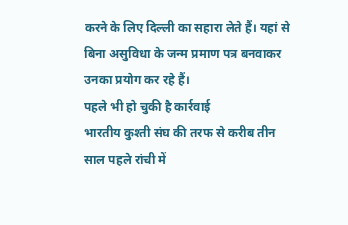करने के लिए दिल्ली का सहारा लेते हैं। यहां से बिना असुविधा के जन्म प्रमाण पत्र बनवाकर उनका प्रयोग कर रहे हैं।
पहले भी हो चुकी है कार्रवाई
भारतीय कुश्ती संघ की तरफ से करीब तीन साल पहले रांची में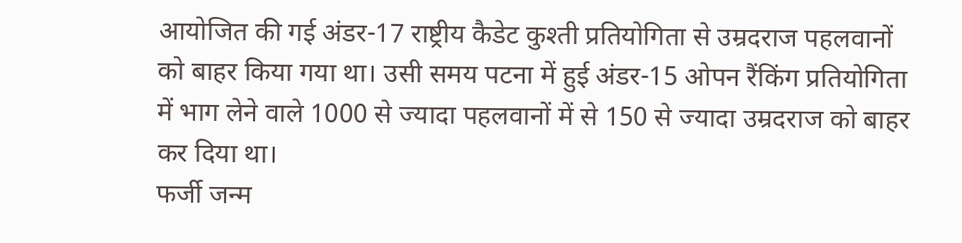आयोजित की गई अंडर-17 राष्ट्रीय कैडेट कुश्ती प्रतियोगिता से उम्रदराज पहलवानों को बाहर किया गया था। उसी समय पटना में हुई अंडर-15 ओपन रैंकिंग प्रतियोगिता में भाग लेने वाले 1000 से ज्यादा पहलवानों में से 150 से ज्यादा उम्रदराज को बाहर कर दिया था।
फर्जी जन्म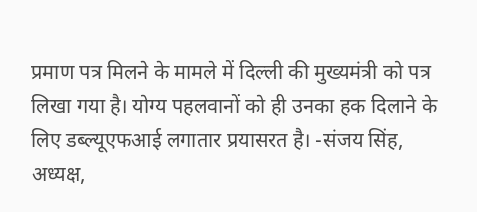प्रमाण पत्र मिलने के मामले में दिल्ली की मुख्यमंत्री को पत्र लिखा गया है। योग्य पहलवानों को ही उनका हक दिलाने के लिए डब्ल्यूएफआई लगातार प्रयासरत है। -संजय सिंह, अध्यक्ष,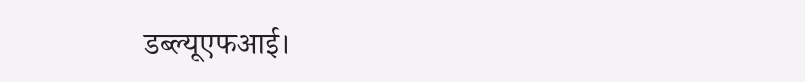डब्ल्यूएफआई।